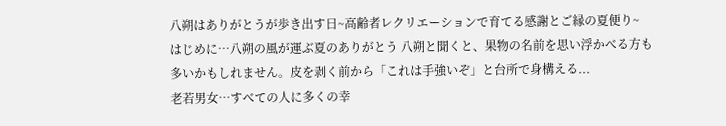八朔はありがとうが歩き出す日~高齢者レクリエーションで育てる感謝とご縁の夏便り~
はじめに…八朔の風が運ぶ夏のありがとう 八朔と聞くと、果物の名前を思い浮かべる方も多いかもしれません。皮を剥く前から「これは手強いぞ」と台所で身構える...
老若男女…すべての人に多くの幸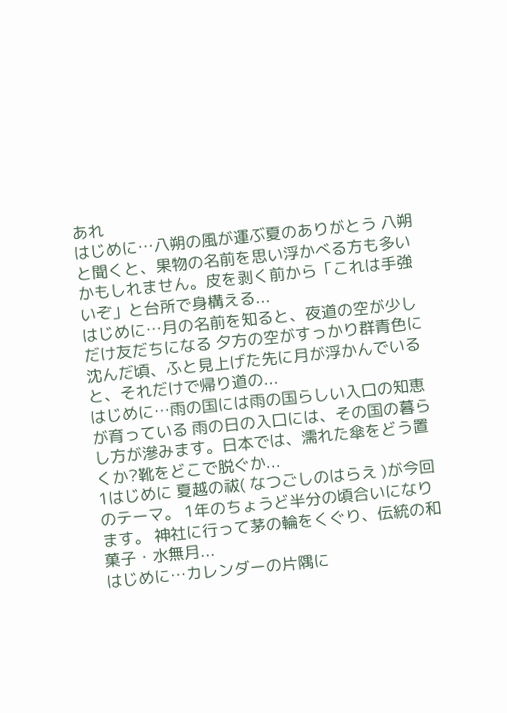あれ
はじめに…八朔の風が運ぶ夏のありがとう 八朔と聞くと、果物の名前を思い浮かべる方も多いかもしれません。皮を剥く前から「これは手強いぞ」と台所で身構える...
はじめに…月の名前を知ると、夜道の空が少しだけ友だちになる 夕方の空がすっかり群青色に沈んだ頃、ふと見上げた先に月が浮かんでいると、それだけで帰り道の...
はじめに…雨の国には雨の国らしい入口の知恵が育っている 雨の日の入口には、その国の暮らし方が滲みます。日本では、濡れた傘をどう置くか?靴をどこで脱ぐか...
1はじめに 夏越の祓( なつごしのはらえ )が今回のテーマ。 1年のちょうど半分の頃合いになります。 神社に行って茅の輪をくぐり、伝統の和菓子・水無月...
はじめに…カレンダーの片隅に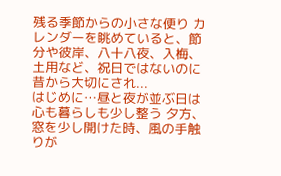残る季節からの小さな便り カレンダーを眺めていると、節分や彼岸、八十八夜、入梅、土用など、祝日ではないのに昔から大切にされ...
はじめに…昼と夜が並ぶ日は心も暮らしも少し整う 夕方、窓を少し開けた時、風の手触りが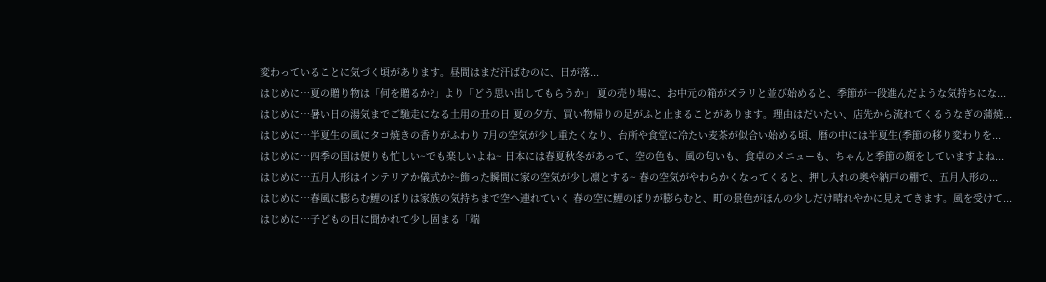変わっていることに気づく頃があります。昼間はまだ汗ばむのに、日が落...
はじめに…夏の贈り物は「何を贈るか?」より「どう思い出してもらうか」 夏の売り場に、お中元の箱がズラリと並び始めると、季節が一段進んだような気持ちにな...
はじめに…暑い日の湯気までご馳走になる土用の丑の日 夏の夕方、買い物帰りの足がふと止まることがあります。理由はだいたい、店先から流れてくるうなぎの蒲焼...
はじめに…半夏生の風にタコ焼きの香りがふわり 7月の空気が少し重たくなり、台所や食堂に冷たい麦茶が似合い始める頃、暦の中には半夏生(季節の移り変わりを...
はじめに…四季の国は便りも忙しい~でも楽しいよね~ 日本には春夏秋冬があって、空の色も、風の匂いも、食卓のメニューも、ちゃんと季節の顔をしていますよね...
はじめに…五月人形はインテリアか儀式か?~飾った瞬間に家の空気が少し凛とする~ 春の空気がやわらかくなってくると、押し入れの奥や納戸の棚で、五月人形の...
はじめに…春風に膨らむ鯉のぼりは家族の気持ちまで空へ連れていく 春の空に鯉のぼりが膨らむと、町の景色がほんの少しだけ晴れやかに見えてきます。風を受けて...
はじめに…子どもの日に聞かれて少し固まる「端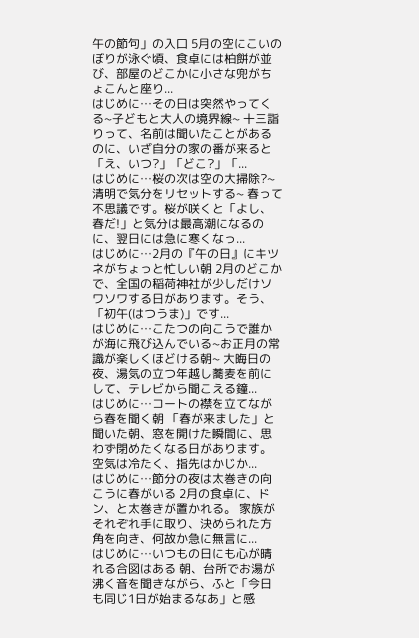午の節句」の入口 5月の空にこいのぼりが泳ぐ頃、食卓には柏餅が並び、部屋のどこかに小さな兜がちょこんと座り...
はじめに…その日は突然やってくる~子どもと大人の境界線~ 十三詣りって、名前は聞いたことがあるのに、いざ自分の家の番が来ると「え、いつ?」「どこ?」「...
はじめに…桜の次は空の大掃除?~清明で気分をリセットする~ 春って不思議です。桜が咲くと「よし、春だ!」と気分は最高潮になるのに、翌日には急に寒くなっ...
はじめに…2月の『午の日』にキツネがちょっと忙しい朝 2月のどこかで、全国の稲荷神社が少しだけソワソワする日があります。そう、「初午(はつうま)」です...
はじめに…こたつの向こうで誰かが海に飛び込んでいる~お正月の常識が楽しくほどける朝~ 大晦日の夜、湯気の立つ年越し蕎麦を前にして、テレビから聞こえる鐘...
はじめに…コートの襟を立てながら春を聞く朝 「春が来ました」と聞いた朝、窓を開けた瞬間に、思わず閉めたくなる日があります。 空気は冷たく、指先はかじか...
はじめに…節分の夜は太巻きの向こうに春がいる 2月の食卓に、ドン、と太巻きが置かれる。 家族がそれぞれ手に取り、決められた方角を向き、何故か急に無言に...
はじめに…いつもの日にも心が晴れる合図はある 朝、台所でお湯が沸く音を聞きながら、ふと「今日も同じ1日が始まるなあ」と感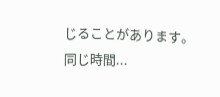じることがあります。 同じ時間...